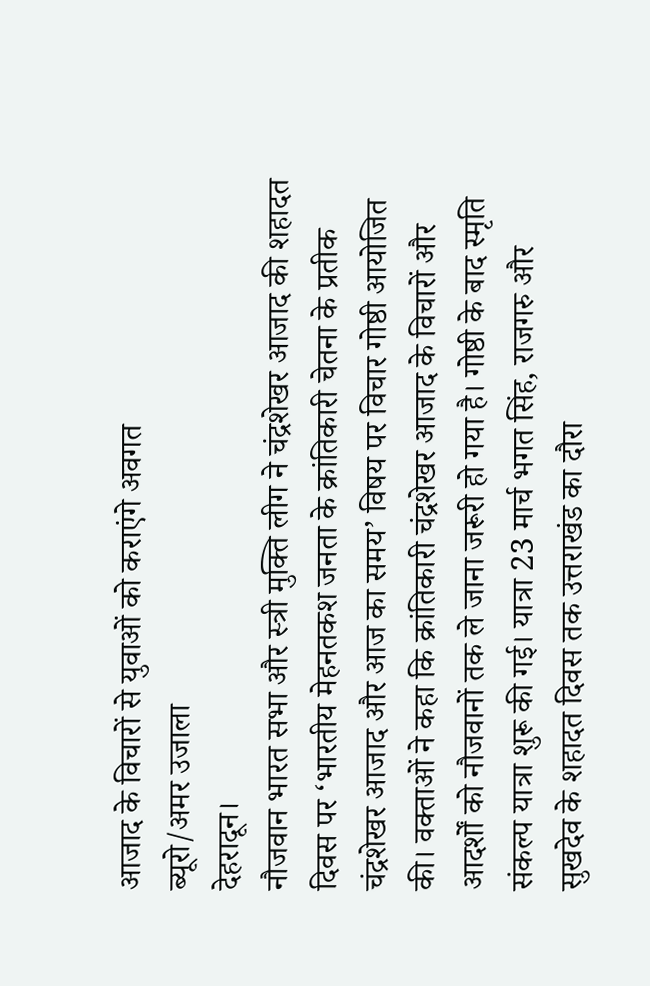आजाद के विचारों से युवाओं को कराएंगे अवगत
ब्यूरो/अमर उजाला
देहरादून।
नौजवान भारत सभा और स्त्री मुक्ति लीग ने चंद्रशेखर आजाद की शहादत दिवस पर ‘भारतीय मेहनतकश जनता के क्रांतिकारी चेतना के प्रतीक चंद्रशेखर आजाद और आज का समय’ विषय पर विचार गोष्ठी आयोजित की। वक्ताओं ने कहा कि क्रांतिकारी चंद्रशेखर आजाद के विचारों और आदर्शों को नौजवानों तक ले जाना जरूरी हो गया है। गोष्ठी के बाद स्मृति संकल्प यात्रा शुरू की गई। यात्रा 23 मार्च भगत सिंह, राजगरु और सुखदेव के शहादत दिवस तक उत्तराखंड का दौरा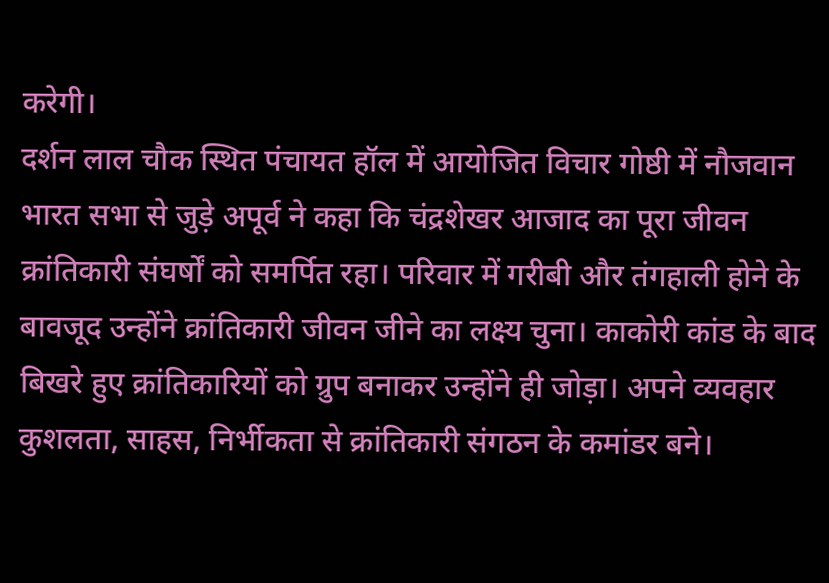करेगी।
दर्शन लाल चौक स्थित पंचायत हॉल में आयोजित विचार गोष्ठी में नौजवान भारत सभा से जुड़े अपूर्व ने कहा कि चंद्रशेखर आजाद का पूरा जीवन क्रांतिकारी संघर्षों को समर्पित रहा। परिवार में गरीबी और तंगहाली होने के बावजूद उन्होंने क्रांतिकारी जीवन जीने का लक्ष्य चुना। काकोरी कांड के बाद बिखरे हुए क्रांतिकारियों को ग्रुप बनाकर उन्होंने ही जोड़ा। अपने व्यवहार कुशलता, साहस, निर्भीकता से क्रांतिकारी संगठन के कमांडर बने।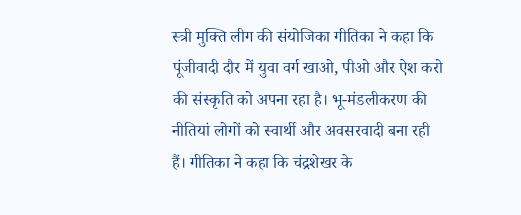स्त्री मुक्ति लीग की संयोजिका गीतिका ने कहा कि पूंजीवादी दौर में युवा वर्ग खाओ, पीओ और ऐश करो की संस्कृति को अपना रहा है। भू-मंडलीकरण की नीतियां लोगों को स्वार्थी और अवसरवादी बना रही हैं। गीतिका ने कहा कि चंद्रशेखर के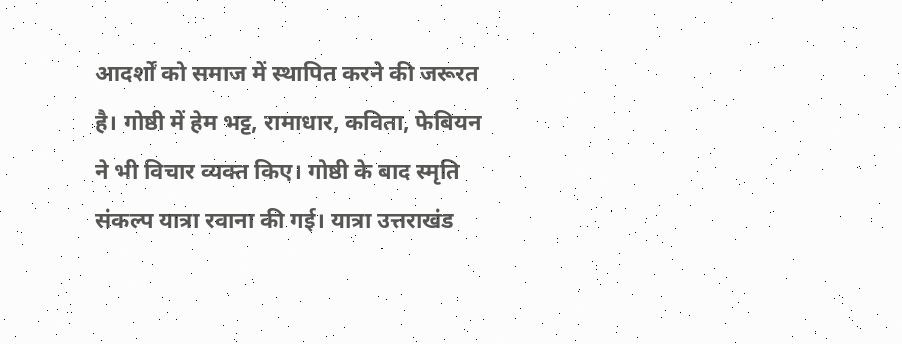आदर्शों को समाज में स्थापित करने की जरूरत है। गोष्ठी में हेम भट्ट, रामाधार, कविता, फेबियन ने भी विचार व्यक्त किए। गोष्ठी के बाद स्मृति संकल्प यात्रा रवाना की गई। यात्रा उत्तराखंड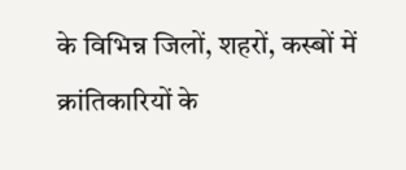के विभिन्न जिलों, शहरों, कस्बों में क्रांतिकारियों के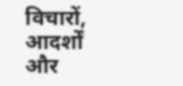विचारों, आदर्शों और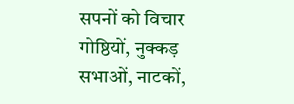सपनों को विचार गोष्ठियों, नुक्कड़ सभाओं, नाटकों,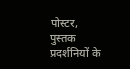पोस्टर, पुस्तक प्रदर्शनियों के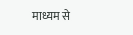माध्यम से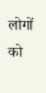लोगों को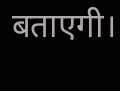बताएगी।